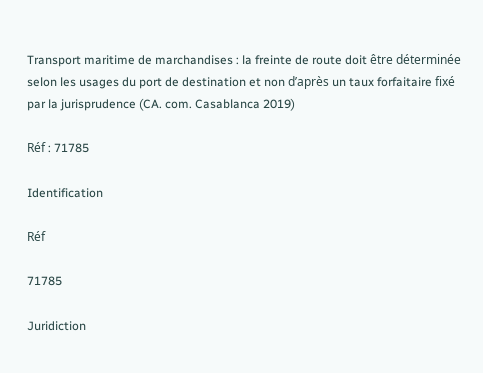Transport maritime de marchandises : la freinte de route doit être déterminée selon les usages du port de destination et non d’après un taux forfaitaire fixé par la jurisprudence (CA. com. Casablanca 2019)

Réf : 71785

Identification

Réf

71785

Juridiction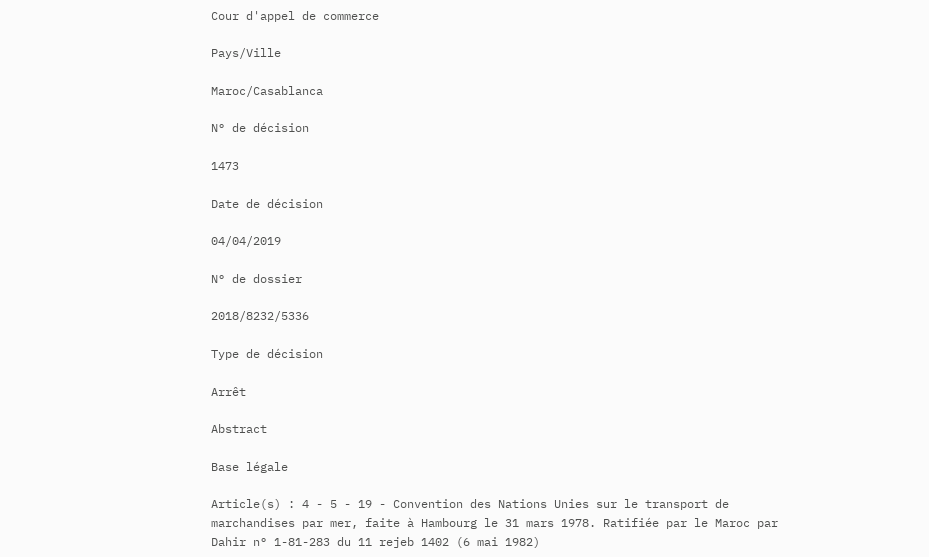Cour d'appel de commerce

Pays/Ville

Maroc/Casablanca

N° de décision

1473

Date de décision

04/04/2019

N° de dossier

2018/8232/5336

Type de décision

Arrêt

Abstract

Base légale

Article(s) : 4 - 5 - 19 - Convention des Nations Unies sur le transport de marchandises par mer, faite à Hambourg le 31 mars 1978. Ratifiée par le Maroc par Dahir n° 1-81-283 du 11 rejeb 1402 (6 mai 1982)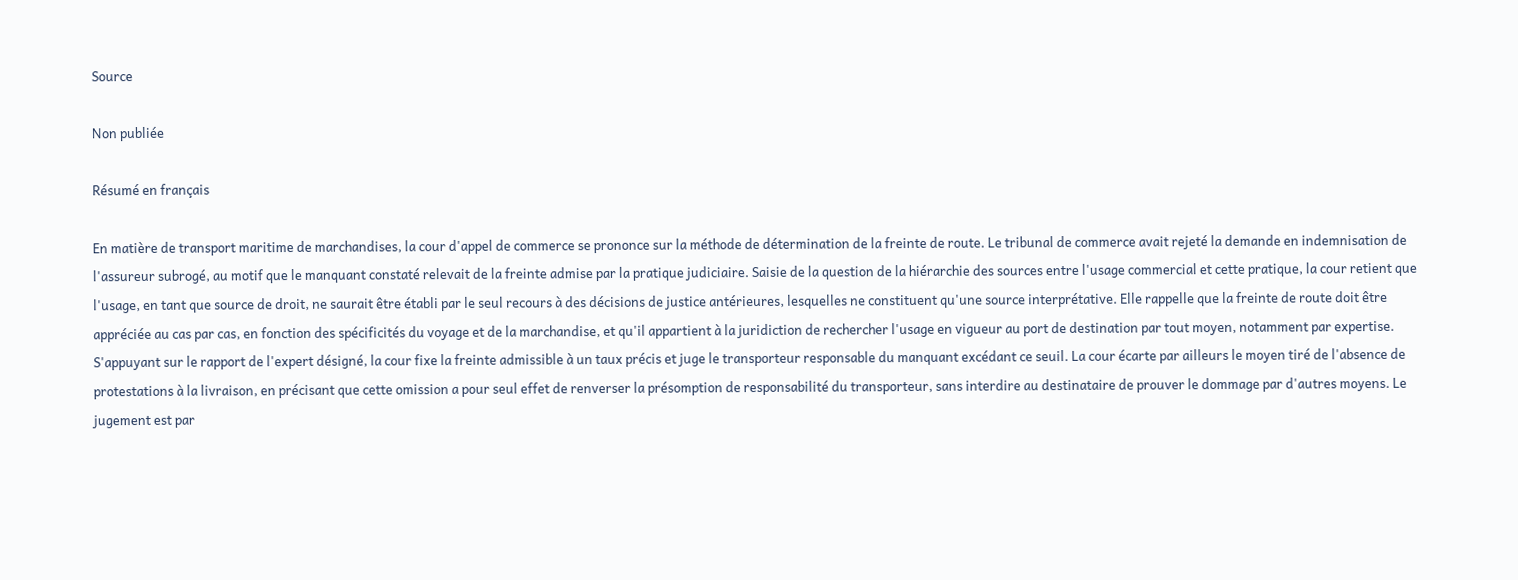Source

Non publiée

Résumé en français

En matière de transport maritime de marchandises, la cour d'appel de commerce se prononce sur la méthode de détermination de la freinte de route. Le tribunal de commerce avait rejeté la demande en indemnisation de l'assureur subrogé, au motif que le manquant constaté relevait de la freinte admise par la pratique judiciaire. Saisie de la question de la hiérarchie des sources entre l'usage commercial et cette pratique, la cour retient que l'usage, en tant que source de droit, ne saurait être établi par le seul recours à des décisions de justice antérieures, lesquelles ne constituent qu'une source interprétative. Elle rappelle que la freinte de route doit être appréciée au cas par cas, en fonction des spécificités du voyage et de la marchandise, et qu'il appartient à la juridiction de rechercher l'usage en vigueur au port de destination par tout moyen, notamment par expertise. S'appuyant sur le rapport de l'expert désigné, la cour fixe la freinte admissible à un taux précis et juge le transporteur responsable du manquant excédant ce seuil. La cour écarte par ailleurs le moyen tiré de l'absence de protestations à la livraison, en précisant que cette omission a pour seul effet de renverser la présomption de responsabilité du transporteur, sans interdire au destinataire de prouver le dommage par d'autres moyens. Le jugement est par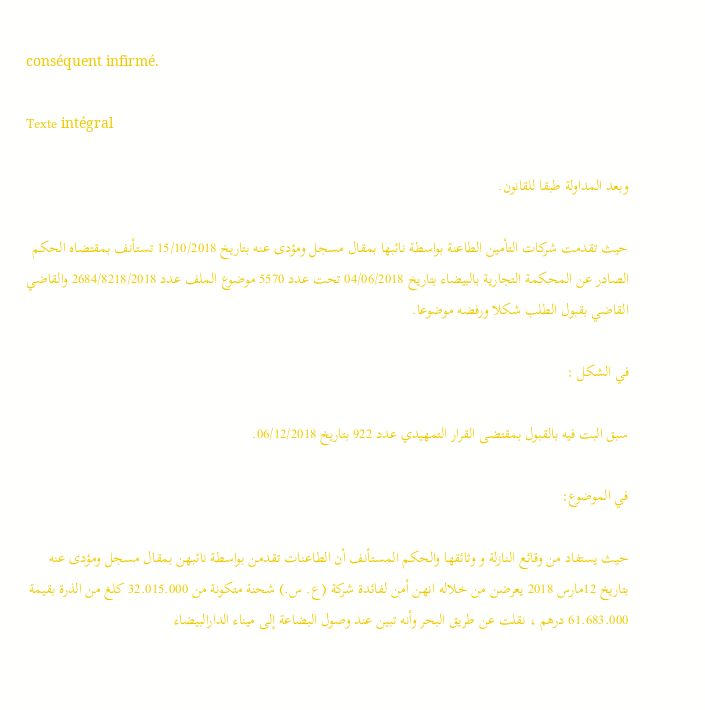conséquent infirmé.

Texte intégral

وبعد المداولة طبقا للقانون.

حيث تقدمت شركات التأمين الطاعنة بواسطة نائبها بمقال مسجل ومؤدى عنه بتاريخ 15/10/2018 تستأنف بمقتضاه الحكم الصادر عن المحكمة التجارية بالبيضاء بتاريخ 04/06/2018 تحت عدد 5570 موضوع الملف عدد 2684/8218/2018 والقاضي القاضي بقبول الطلب شكلا ورفضه موضوعا.

في الشكل :

سبق البت فيه بالقبول بمقتضى القرار التمهيدي عدد 922 بتاريخ 06/12/2018.

في الموضوع:

حيث يستفاد من وقائع النازلة و وثائقها والحكم المستأنف أن الطاعنات تقدمن بواسطة نائبهن بمقال مسجل ومؤدى عنه بتاريخ 12مارس 2018 يعرضن من خلاله انهن أمن لفائدة شركة (ع. س.) شحنة متكونة من 32.015.000 كلغ من الذرة بقيمة 61.683.000 درهم ، نقلت عن طريق البحر وأنه تبين عند وصول البضاعة إلى ميناء الدارالبيضاء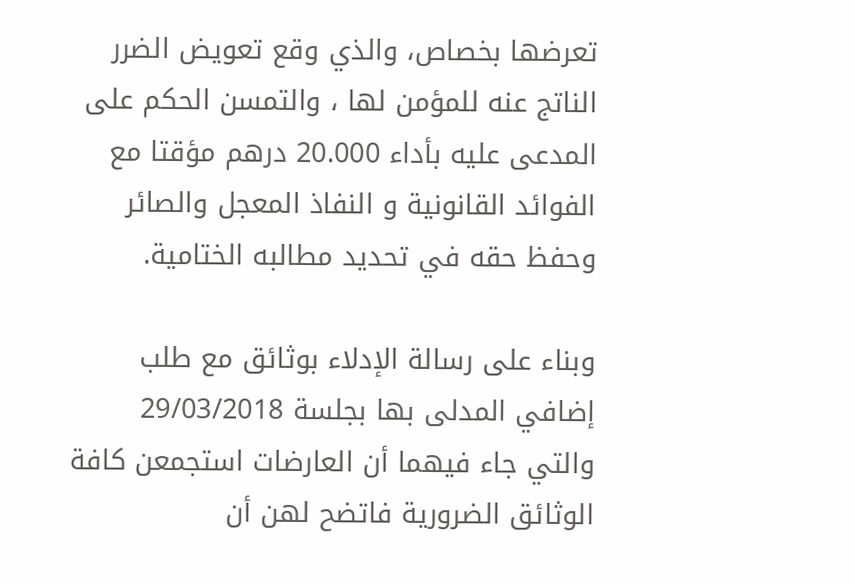تعرضها بخصاص، والذي وقع تعويض الضرر الناتج عنه للمؤمن لها ، والتمسن الحكم على المدعى عليه بأداء 20.000 درهم مؤقتا مع الفوائد القانونية و النفاذ المعجل والصائر وحفظ حقه في تحديد مطالبه الختامية.

وبناء على رسالة الإدلاء بوثائق مع طلب إضافي المدلى بها بجلسة 29/03/2018 والتي جاء فيهما أن العارضات استجمعن كافة الوثائق الضرورية فاتضح لهن أن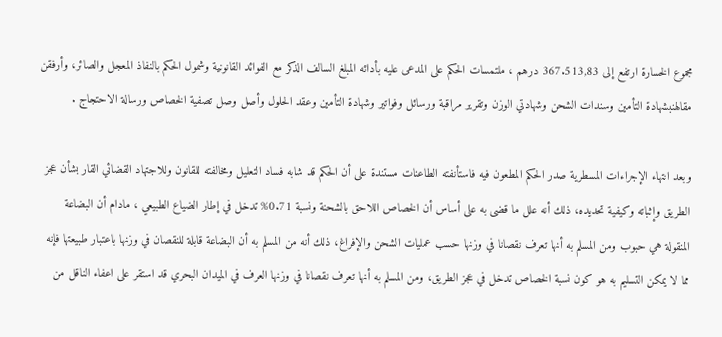مجموع الخسارة ارتفع إلى 367.513,83 درهم ، ملتمسات الحكم على المدعى عليه بأدائه المبلغ السالف الذكر مع الفوائد القانونية وشمول الحكم بالنفاذ المعجل والصائر، وأرفقن مقالهنبشهادة التأمين وسندات الشحن وشهادتي الوزن وتقرير مراقبة ورسائل وفواتير وشهادة التأمين وعقد الحلول وأصل وصل تصفية الخصاص ورسالة الاحتجاج .

وبعد انتهاء الإجراءات المسطرية صدر الحكم المطعون فيه فاستأنفته الطاعنات مستندة على أن الحكم قد شابه فساد التعليل ومخالفته للقانون وللاجتهاد القضائي القار بشأن عجز الطريق وإثباته وكيفية تحديده، ذلك أنه علل ما قضى به على أساس أن الخصاص اللاحق بالشحنة ونسبة 0.71% تدخل في إطار الضياع الطبيعي ، مادام أن البضاعة المنقولة هي حبوب ومن المسلم به أنها تعرف نقصانا في وزنها حسب عمليات الشحن والإفراغ، ذلك أنه من المسلم به أن البضاعة قابلة للنقصان في وزنها باعتبار طبيعتها فإنه مما لا يمكن التسليم به هو كون نسبة الخصاص تدخل في عجز الطريق، ومن المسلم به أنها تعرف نقصانا في وزنها العرف في الميدان البحري قد استقر على اعفاء الناقل من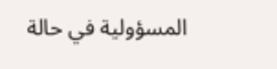المسؤولية في حالة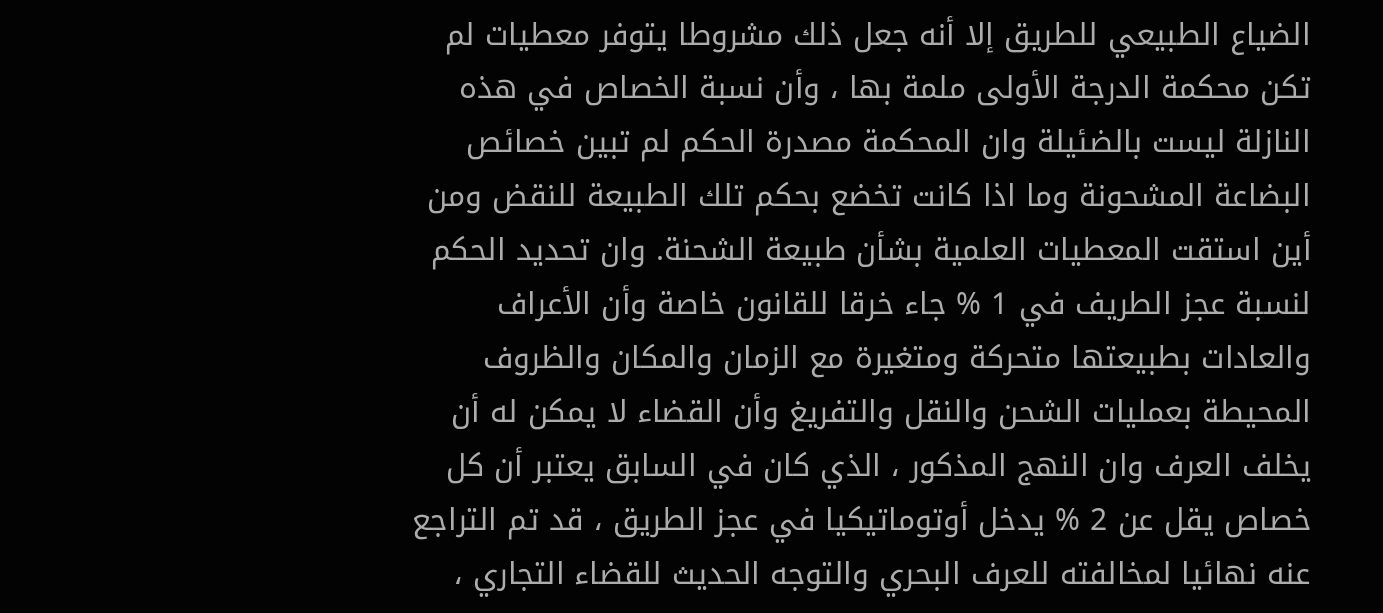الضياع الطبيعي للطريق إلا أنه جعل ذلك مشروطا يتوفر معطيات لم تكن محكمة الدرجة الأولى ملمة بها ، وأن نسبة الخصاص في هذه النازلة ليست بالضئيلة وان المحكمة مصدرة الحكم لم تبين خصائص البضاعة المشحونة وما اذا كانت تخضع بحكم تلك الطبيعة للنقض ومن أين استقت المعطيات العلمية بشأن طبيعة الشحنة. وان تحديد الحكم لنسبة عجز الطريف في 1 % جاء خرقا للقانون خاصة وأن الأعراف والعادات بطبيعتها متحركة ومتغيرة مع الزمان والمكان والظروف المحيطة بعمليات الشحن والنقل والتفريغ وأن القضاء لا يمكن له أن يخلف العرف وان النهج المذكور ، الذي كان في السابق يعتبر أن كل خصاص يقل عن 2 % يدخل أوتوماتيكيا في عجز الطريق ، قد تم التراجع عنه نهائيا لمخالفته للعرف البحري والتوجه الحديث للقضاء التجاري ،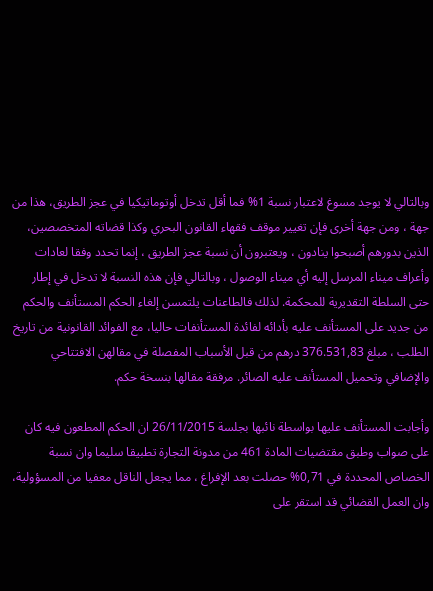وبالتالي لا يوجد مسوغ لاعتبار نسبة 1% فما أقل تدخل أوتوماتيكيا في عجز الطريق، هذا من جهة ، ومن جهة أخرى فإن تغيير موقف فقهاء القانون البحري وكذا قضاته المتخصصين، الذين بدورهم أصبحوا ينادون ، ويعتبرون أن نسبة عجز الطريق ، إنما تحدد وفقا لعادات وأعراف ميناء المرسل إليه أي ميناء الوصول ، وبالتالي فإن هذه النسبة لا تدخل في إطار حتى السلطة التقديرية للمحكمة. لذلك فالطاعنات يلتمسن إلغاء الحكم المستأنف والحكم من جديد على المستأنف عليه بأدائه لفائدة المستأنفات حاليا، مع الفوائد القانونية من تاريخ الطلب ، مبلغ 376.531,83 درهم من قبل الأسباب المفصلة في مقالهن الافتتاحي والإضافي وتحميل المستأنف عليه الصائر. مرفقة مقالها بنسخة حكم.

وأجابت المستأنف عليها بواسطة نائبها بجلسة 26/11/2015 ان الحكم المطعون فيه كان على صواب وطبق مقتضيات المادة 461 من مدونة التجارة تطبيقا سليما وان نسبة الخصاص المحددة في 0,71% حصلت بعد الإفراغ ، مما يجعل الناقل معفيا من المسؤولية، وان العمل القضائي قد استقر على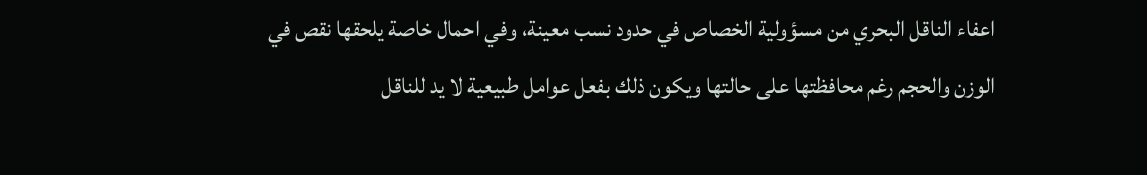اعفاء الناقل البحري من مسؤولية الخصاص في حدود نسب معينة، وفي احمال خاصة يلحقها نقص في الوزن والحجم رغم محافظتها على حالتها ويكون ذلك بفعل عوامل طبيعية لا يد للناقل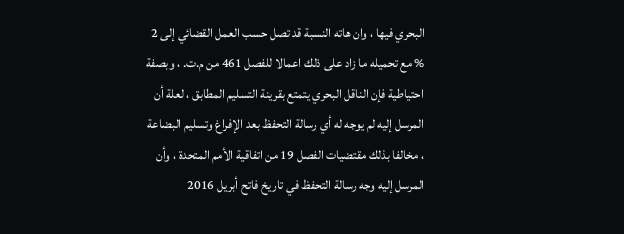البحري فيها ، وان هاته النسبة قد تصل حسب العمل القضائي إلى 2 % مع تحميله ما زاد على ذلك اعمالا للفصل 461 من م.ت. ، وبصفة احتياطية فإن الناقل البحري يتمتع بقرينة التسليم المطابق ، لعلة أن المرسل إليه لم يوجه له أي رسالة التحفظ بعد الإفراغ وتسليم البضاعة ، مخالفا بذلك مقتضيات الفصل 19 من اتفاقية الأمم المتحدة ، وأن المرسل إليه وجه رسالة التحفظ في تاريخ فاتح أبريل 2016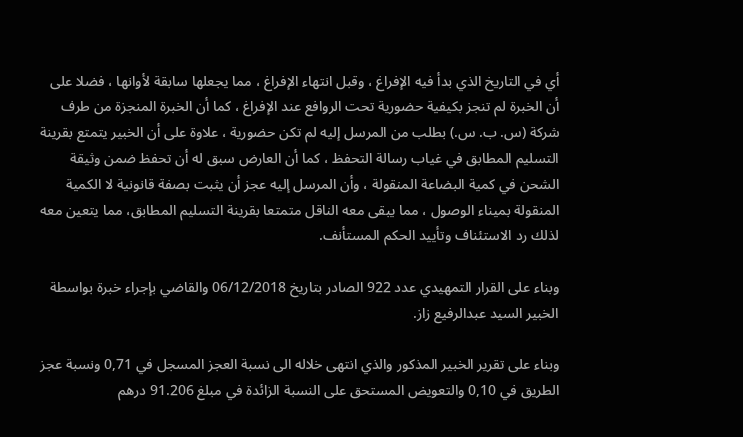أي في التاريخ الذي بدأ فيه الإفراغ ، وقبل انتهاء الإفراغ ، مما يجعلها سابقة لأوانها ، فضلا على أن الخبرة لم تنجز بكيفية حضورية تحت الروافع عند الإفراغ ، كما أن الخبرة المنجزة من طرف شركة (س. ب. س.) بطلب من المرسل إليه لم تكن حضورية ، علاوة على أن الخبير يتمتع بقرينة التسليم المطابق في غياب رسالة التحفظ ، كما أن العارض سبق له أن تحفظ ضمن وثيقة الشحن في كمية البضاعة المنقولة ، وأن المرسل إليه عجز أن يثبت بصفة قانونية لا الكمية المنقولة بميناء الوصول ، مما يبقى معه الناقل متمتعا بقرينة التسليم المطابق، مما يتعين معه لذلك رد الاستئناف وتأييد الحكم المستأنف.

وبناء على القرار التمهيدي عدد 922 الصادر بتاريخ 06/12/2018 والقاضي بإجراء خبرة بواسطة الخبير السيد عبدالرفيع زاز.

وبناء على تقرير الخبير المذكور والذي انتهى خلاله الى نسبة العجز المسجل في 0,71 ونسبة عجز الطريق في 0,10 والتعويض المستحق على النسبة الزائدة في مبلغ 91.206 درهم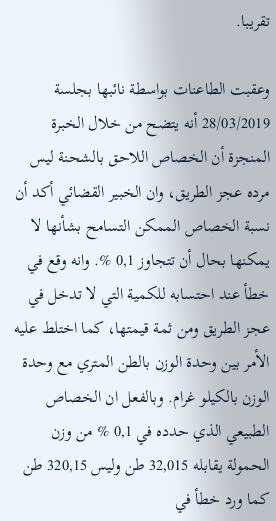تقريبا.

وعقبت الطاعنات بواسطة نائبها بجلسة 28/03/2019 أنه يتضح من خلال الخبرة المنجزة أن الخصاص اللاحق بالشحنة ليس مرده عجز الطريق، وان الخبير القضائي أكد أن نسبة الخصاص الممكن التسامح بشأنها لا يمكنها بحال أن تتجاوز 0,1 %. وانه وقع في خطأ عند احتسابه للكمية التي لا تدخل في عجز الطريق ومن ثمة قيمتها، كما اختلط عليه الأمر بين وحدة الوزن بالطن المتري مع وحدة الوزن بالكيلو غرام. وبالفعل ان الخصاص الطبيعي الذي حدده في 0,1 % من وزن الحمولة يقابله 32,015 طن وليس 320,15 طن كما ورد خطأ في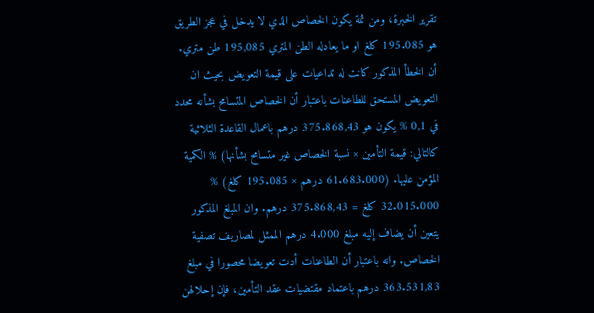تقرير الخبرة، ومن ثمة يكون الخصاص الذي لا يدخل في عجز الطريق هو 195.085 كلغ او ما يعادله الطن المتري 195,085 طن متري. أن الخطأ المذكور كانت له تداعيات على قيمة التعويض بحيث ان التعويض المستحق للطاعنات باعتبار أن الخصاص المتسامح بشأنه محدد في 0,1 % يكون هو 375.868,43 درهم باعمال القاعدة الثلاثية كالتالي: قيمة التأمين × نسبة الخصاص غير متسامح بشأنها) % الكمية المؤمن عليها. (61.683.000 درهم × 195.085 كلغ) % 32.015.000 كلغ = 375.868,43 درهم. وان المبلغ المذكور يتعين أن يضاف إليه مبلغ 4.000 درهم الممثل لمصاريف تصفية الخصاص. وانه باعتبار أن الطاعنات أدت تعويضا محصورا في مبلغ 363.531,83 درهم باعتماد مقتضيات عقد التأمين، فإن إحلالهن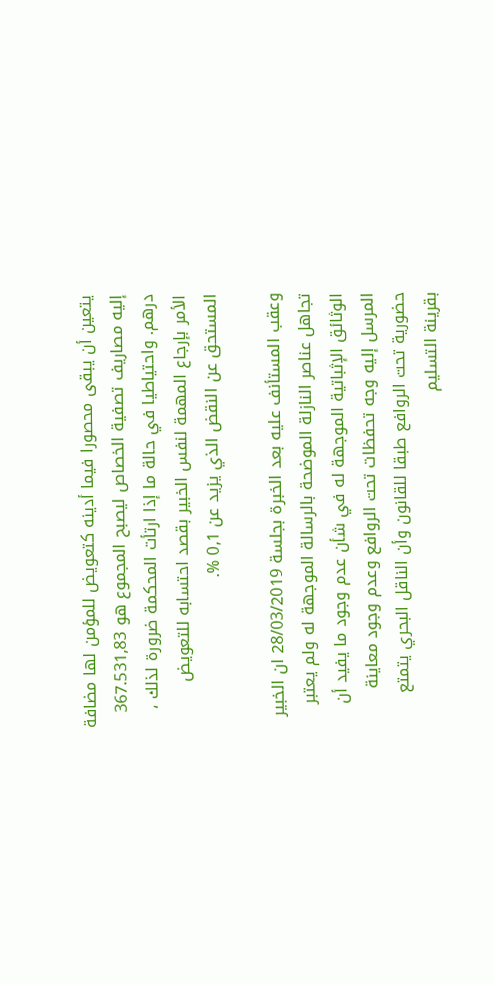يتعين أن يبقى محصورا فيما أدينه كتعويض للمؤمن لها مضافة إليه مصاريف تصفية الخصاص ليصبح المجموع هو 367.531,83 درهم. واحتياطيا في حالة ما إذا ارتأت المحكمة ضرورة لذلك ، الأمر بإرجاع المهمة لنفس الخبير بقصد احتسابه للتعويض المستحق عن النقض الذي يزيد عن 0,1 %.

وعقب المستأنف عليه بعد الخبرة بجلسة 28/03/2019 ان الخبير تجاهل عناصر النازلة الموضحة بالرسالة الموجهة له ولم يعتبر الوثائق الإثباتية الموجهة له في شأن عدم وجود ما يفيد أن المرسل إليه وجه تحفظات تحت الروافع وعدم وجود معاينة حضورية تحت الروافع طبقا للقانون وأن الناقل البحري يتمتع بقرينة التسليم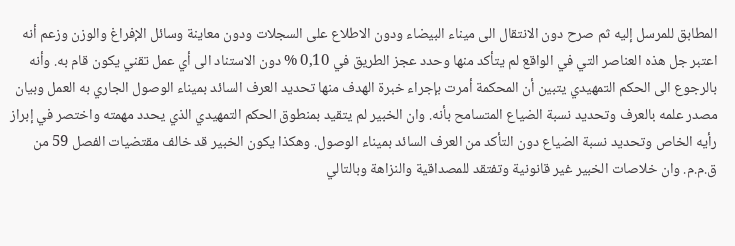المطابق للمرسل إليه ثم صرح دون الانتقال الى ميناء البيضاء ودون الاطلاع على السجلات ودون معاينة وسائل الإفراغ والوزن وزعم أنه اعتبر جل هذه العناصر التي في الواقع لم يتأكد منها وحدد عجز الطريق في 0,10 % دون الاستناد الى أي عمل تقني يكون قام به. وأنه بالرجوع الى الحكم التمهيدي يتبين أن المحكمة أمرت بإجراء خبرة الهدف منها تحديد العرف السائد بميناء الوصول الجاري به العمل وبيان مصدر علمه بالعرف وتحديد نسبة الضياع المتسامح بأنه. وان الخبير لم يتقيد بمنطوق الحكم التمهيدي الذي يحدد مهمته واختصر في إبراز رأيه الخاص وتحديد نسبة الضياع دون التأكد من العرف السائد بميناء الوصول. وهكذا يكون الخبير قد خالف مقتضيات الفصل 59 من ق.م.م. وان خلاصات الخبير غير قانونية وتفتقد للمصداقية والنزاهة وبالتالي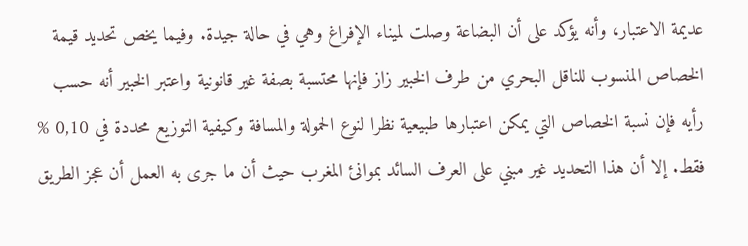عديمة الاعتبار، وأنه يؤكد على أن البضاعة وصلت لميناء الإفراغ وهي في حالة جيدة. وفيما يخص تحديد قيمة الخصاص المنسوب للناقل البحري من طرف الخبير زاز فإنها محتسبة بصفة غير قانونية واعتبر الخبير أنه حسب رأيه فإن نسبة الخصاص التي يمكن اعتبارها طبيعية نظرا لنوع الحمولة والمسافة وكيفية التوزيع محددة في 0,10 % فقط. إلا أن هذا التحديد غير مبني على العرف السائد بموانئ المغرب حيث أن ما جرى به العمل أن عجز الطريق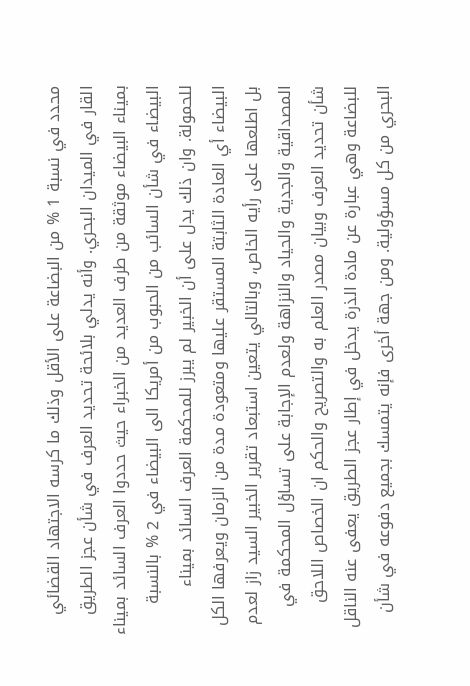محدد في نسبة 1 % من البضاعة على الأقل وذلك ما كرسه الاجتهاد القضائي القار في الميدان البحري. وأنه يدلي بلائحة تحديد العرف في شأن عجز الطريق بميناء البيضاء موثقة من طرف العديد من الخبراء حيث حددوا العرف السائد بميناء البيضاء في شأن السائب من الحبوب من أمريكا الى البيضاء في 2 % بالنسبة للحمولة. وان ذلك يدل على أن الخبير لم يبرز للمحكمة العرف السائد بميناء البيضاء أي العادة الثابتة المستقر عليها ومتعودة مدة من الزمان ويعرفها الكل بل اطلعها على رأيه الخاص، وبالتالي يتعين استبعاد تقرير الخبير السيد زاز لعدم المصداقية والجدية والحياد والنزاهة ولعدم الإجابة على تساؤل المحكمة في شأن تحديد العرف وبيان مصدر العلم به والتصريح والحكم ان الخصاص اللاحق للبضاعة وهي عبارة عن مادة الذرة يدخل في إطار عجز الطريق يعفى عنه الناقل البحري من كل مسؤولية. ومن جهة أخرى فإنه يتمسك بجميع دفوعه في شأن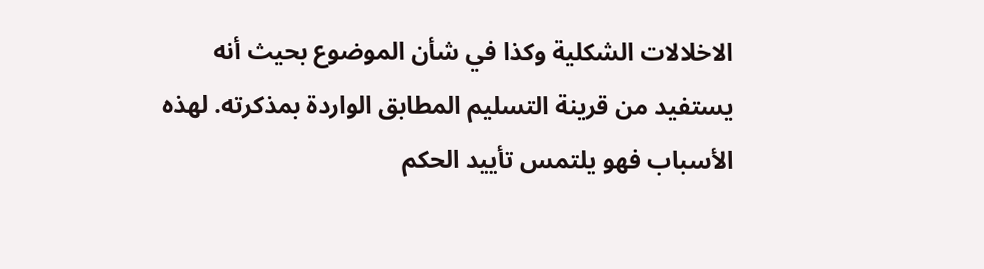الاخلالات الشكلية وكذا في شأن الموضوع بحيث أنه يستفيد من قرينة التسليم المطابق الواردة بمذكرته. لهذه الأسباب فهو يلتمس تأييد الحكم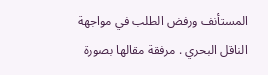المستأنف ورفض الطلب في مواجهة الناقل البحري . مرفقة مقالها بصورة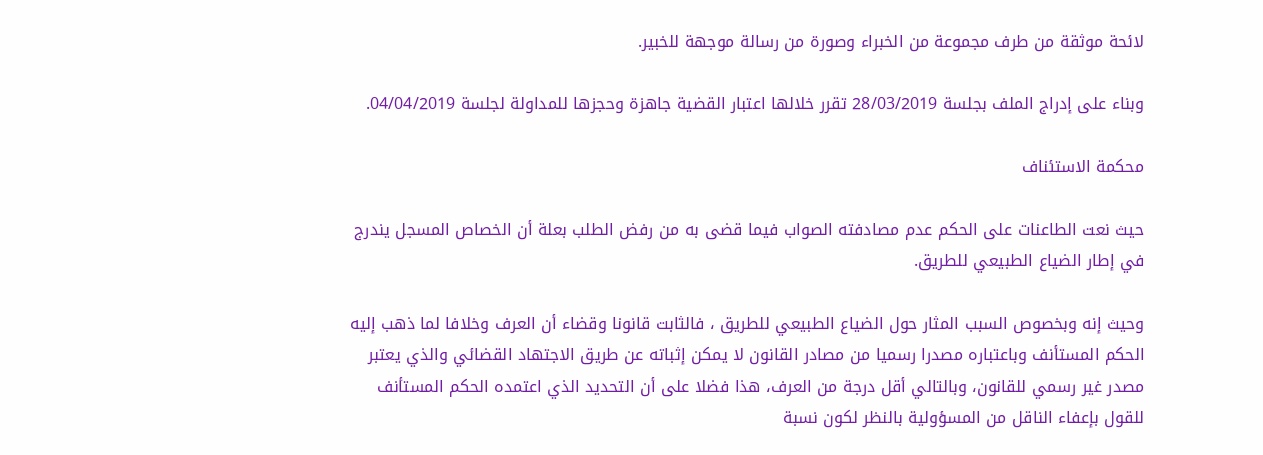لائحة موثقة من طرف مجموعة من الخبراء وصورة من رسالة موجهة للخبير.

وبناء على إدراج الملف بجلسة 28/03/2019 تقرر خلالها اعتبار القضية جاهزة وحجزها للمداولة لجلسة 04/04/2019.

محكمة الاستئناف

حيث نعت الطاعنات على الحكم عدم مصادفته الصواب فيما قضى به من رفض الطلب بعلة أن الخصاص المسجل يندرج في إطار الضياع الطبيعي للطريق.

وحيث إنه وبخصوص السبب المثار حول الضياع الطبيعي للطريق ، فالثابت قانونا وقضاء أن العرف وخلافا لما ذهب إليه الحكم المستأنف وباعتباره مصدرا رسميا من مصادر القانون لا يمكن إثباته عن طريق الاجتهاد القضائي والذي يعتبر مصدر غير رسمي للقانون، وبالتالي أقل درجة من العرف، هذا فضلا على أن التحديد الذي اعتمده الحكم المستأنف للقول بإعفاء الناقل من المسؤولية بالنظر لكون نسبة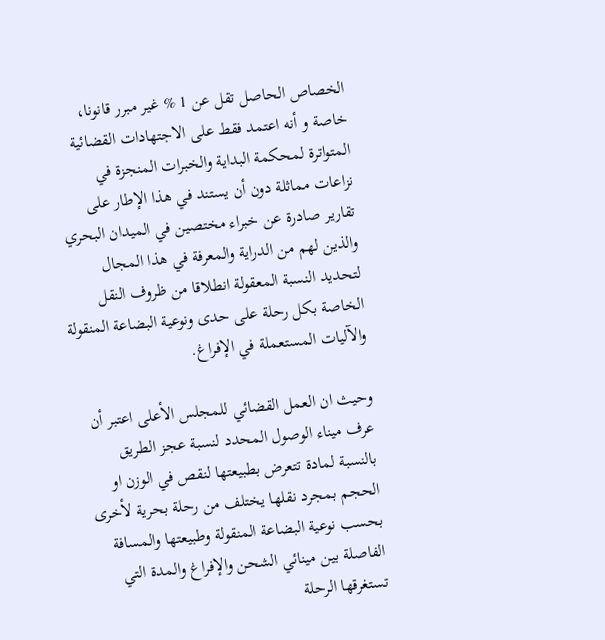الخصاص الحاصل تقل عن 1 % غير مبرر قانونا، خاصة و أنه اعتمد فقط على الاجتهادات القضائية المتواترة لمحكمة البداية والخبرات المنجزة في نزاعات مماثلة دون أن يستند في هذا الإطار على تقارير صادرة عن خبراء مختصين في الميدان البحري والذين لهم من الدراية والمعرفة في هذا المجال لتحديد النسبة المعقولة انطلاقا من ظروف النقل الخاصة بكل رحلة على حدى ونوعية البضاعة المنقولة والآليات المستعملة في الإفراغ.

وحيث ان العمل القضائي للمجلس الأعلى اعتبر أن عرف ميناء الوصول المحدد لنسبة عجز الطريق بالنسبة لمادة تتعرض بطبيعتها لنقص في الوزن او الحجم بمجرد نقلها يختلف من رحلة بحرية لأخرى بحسب نوعية البضاعة المنقولة وطبيعتها والمسافة الفاصلة بين مينائي الشحن والإفراغ والمدة التي تستغرقها الرحلة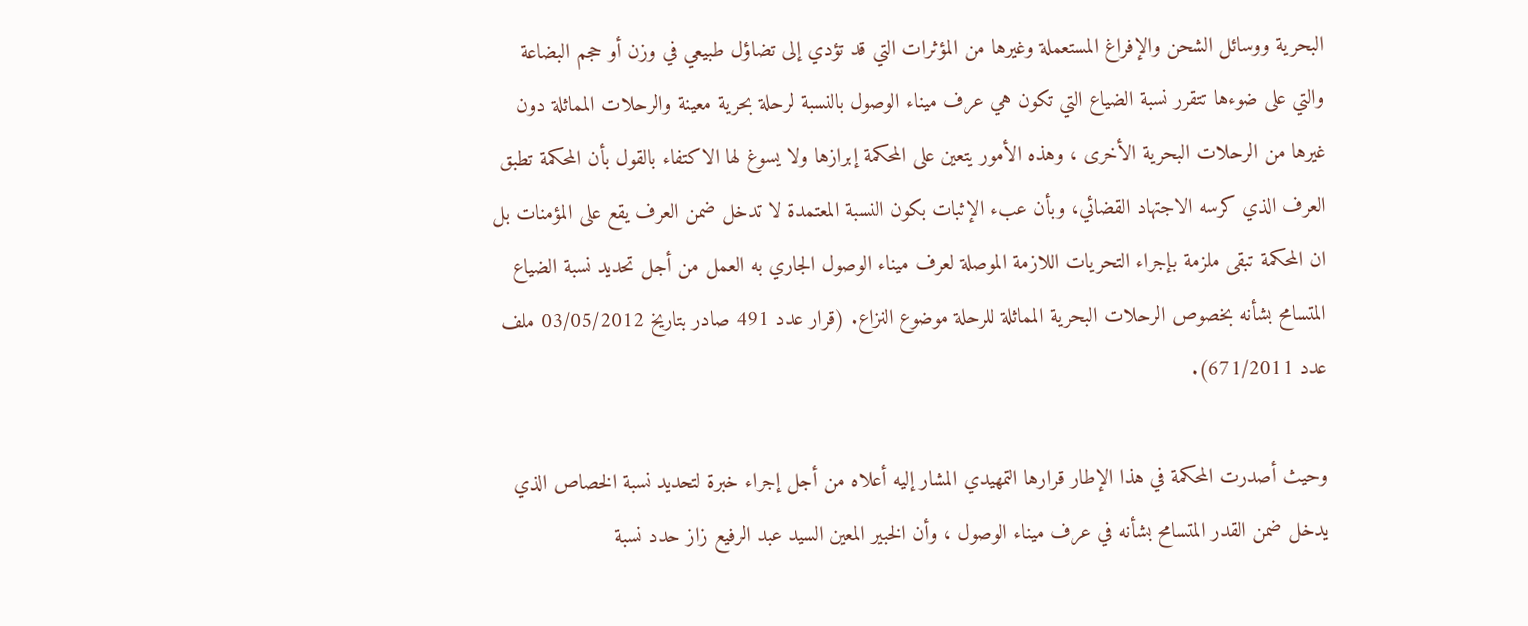البحرية ووسائل الشحن والإفراغ المستعملة وغيرها من المؤثرات التي قد تؤدي إلى تضاؤل طبيعي في وزن أو حجم البضاعة والتي على ضوءها تتقرر نسبة الضياع التي تكون هي عرف ميناء الوصول بالنسبة لرحلة بحرية معينة والرحلات المماثلة دون غيرها من الرحلات البحرية الأخرى ، وهذه الأمور يتعين على المحكمة إبرازها ولا يسوغ لها الاكتفاء بالقول بأن المحكمة تطبق العرف الذي كرسه الاجتهاد القضائي، وبأن عبء الإثبات بكون النسبة المعتمدة لا تدخل ضمن العرف يقع على المؤمنات بل ان المحكمة تبقى ملزمة بإجراء التحريات اللازمة الموصلة لعرف ميناء الوصول الجاري به العمل من أجل تحديد نسبة الضياع المتسامح بشأنه بخصوص الرحلات البحرية المماثلة للرحلة موضوع النزاع. (قرار عدد 491 صادر بتاريخ 03/05/2012 ملف عدد 671/2011).

وحيث أصدرت المحكمة في هذا الإطار قرارها التمهيدي المشار إليه أعلاه من أجل إجراء خبرة لتحديد نسبة الخصاص الذي يدخل ضمن القدر المتسامح بشأنه في عرف ميناء الوصول ، وأن الخبير المعين السيد عبد الرفيع زاز حدد نسبة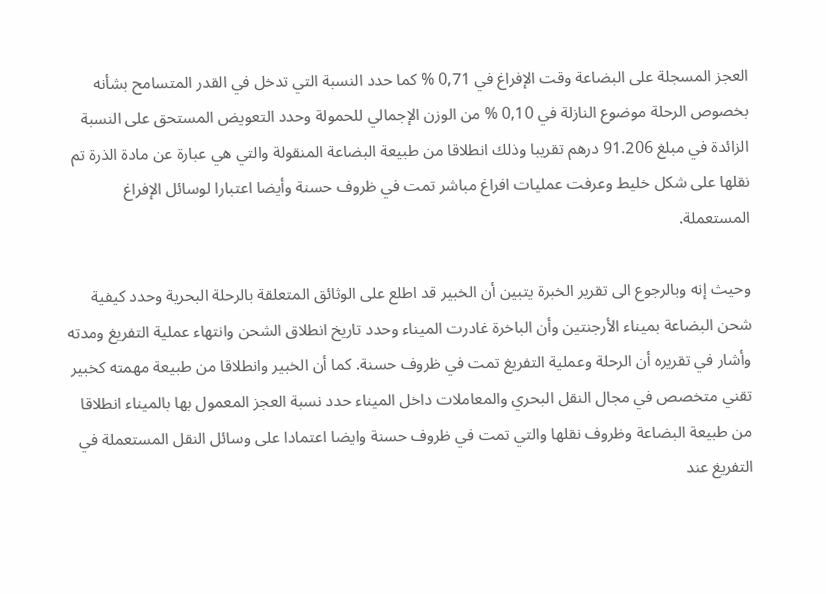العجز المسجلة على البضاعة وقت الإفراغ في 0,71 % كما حدد النسبة التي تدخل في القدر المتسامح بشأنه بخصوص الرحلة موضوع النازلة في 0,10 % من الوزن الإجمالي للحمولة وحدد التعويض المستحق على النسبة الزائدة في مبلغ 91.206 درهم تقريبا وذلك انطلاقا من طبيعة البضاعة المنقولة والتي هي عبارة عن مادة الذرة تم نقلها على شكل خليط وعرفت عمليات افراغ مباشر تمت في ظروف حسنة وأيضا اعتبارا لوسائل الإفراغ المستعملة.

وحيث إنه وبالرجوع الى تقرير الخبرة يتبين أن الخبير قد اطلع على الوثائق المتعلقة بالرحلة البحرية وحدد كيفية شحن البضاعة بميناء الأرجنتين وأن الباخرة غادرت الميناء وحدد تاريخ انطلاق الشحن وانتهاء عملية التفريغ ومدته وأشار في تقريره أن الرحلة وعملية التفريغ تمت في ظروف حسنة. كما أن الخبير وانطلاقا من طبيعة مهمته كخبير تقني متخصص في مجال النقل البحري والمعاملات داخل الميناء حدد نسبة العجز المعمول بها بالميناء انطلاقا من طبيعة البضاعة وظروف نقلها والتي تمت في ظروف حسنة وايضا اعتمادا على وسائل النقل المستعملة في التفريغ عند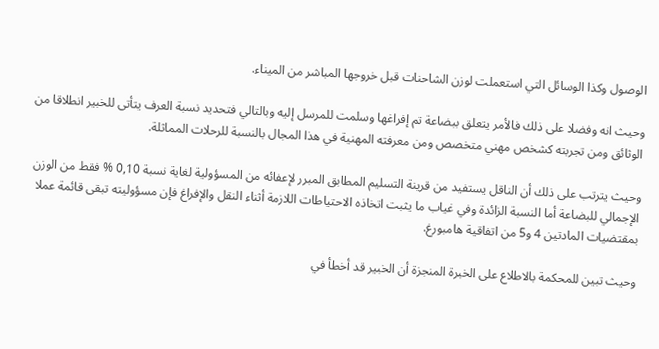الوصول وكذا الوسائل التي استعملت لوزن الشاحنات قبل خروجها المباشر من الميناء.

وحيث انه وفضلا على ذلك فالأمر يتعلق ببضاعة تم إفراغها وسلمت للمرسل إليه وبالتالي فتحديد نسبة العرف يتأتى للخبير انطلاقا من الوثائق ومن تجربته كشخص مهني متخصص ومن معرفته المهنية في هذا المجال بالنسبة للرحلات المماثلة.

وحيث يترتب على ذلك أن الناقل يستفيد من قرينة التسليم المطابق المبرر لإعفائه من المسؤولية لغاية نسبة 0,10 % فقط من الوزن الإجمالي للبضاعة أما النسبة الزائدة وفي غياب ما يثبت اتخاذه الاحتياطات اللازمة أثناء النقل والإفراغ فإن مسؤوليته تبقى قائمة عملا بمقتضيات المادتين 4 و5 من اتفاقية هامبورغ.

وحيث تبين للمحكمة بالاطلاع على الخبرة المنجزة أن الخبير قد أخطأ في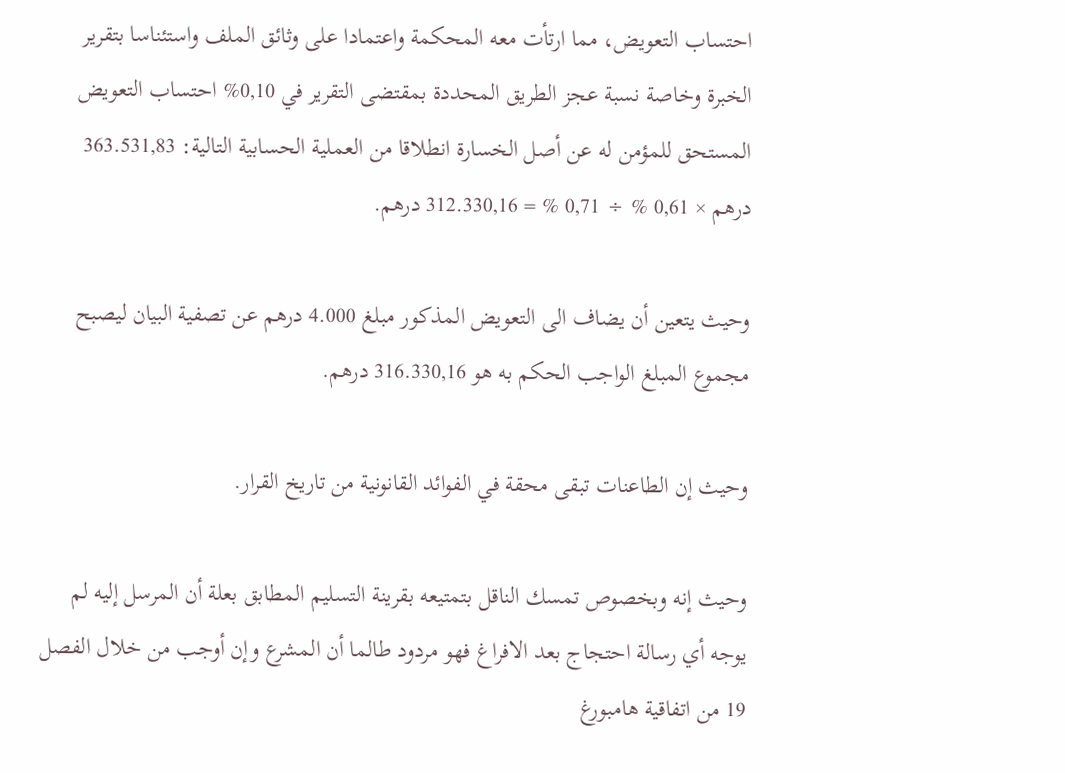احتساب التعويض، مما ارتأت معه المحكمة واعتمادا على وثائق الملف واستئناسا بتقرير الخبرة وخاصة نسبة عجز الطريق المحددة بمقتضى التقرير في 0,10% احتساب التعويض المستحق للمؤمن له عن أصل الخسارة انطلاقا من العملية الحسابية التالية: 363.531,83 درهم × 0,61 % ÷ 0,71 % = 312.330,16 درهم.

وحيث يتعين أن يضاف الى التعويض المذكور مبلغ 4.000 درهم عن تصفية البيان ليصبح مجموع المبلغ الواجب الحكم به هو 316.330,16 درهم.

وحيث إن الطاعنات تبقى محقة في الفوائد القانونية من تاريخ القرار.

وحيث إنه وبخصوص تمسك الناقل بتمتيعه بقرينة التسليم المطابق بعلة أن المرسل إليه لم يوجه أي رسالة احتجاج بعد الافراغ فهو مردود طالما أن المشرع وإن أوجب من خلال الفصل 19 من اتفاقية هامبورغ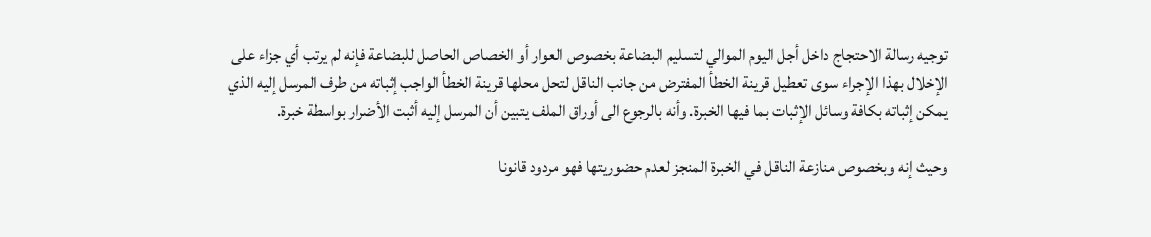توجيه رسالة الاحتجاج داخل أجل اليوم الموالي لتسليم البضاعة بخصوص العوار أو الخصاص الحاصل للبضاعة فإنه لم يرتب أي جزاء على الإخلال بهذا الإجراء سوى تعطيل قرينة الخطأ المفترض من جانب الناقل لتحل محلها قرينة الخطأ الواجب إثباته من طرف المرسل إليه الذي يمكن إثباته بكافة وسائل الإثبات بما فيها الخبرة. وأنه بالرجوع الى أوراق الملف يتبين أن المرسل إليه أثبت الأضرار بواسطة خبرة.

وحيث إنه وبخصوص منازعة الناقل في الخبرة المنجز لعدم حضوريتها فهو مردود قانونا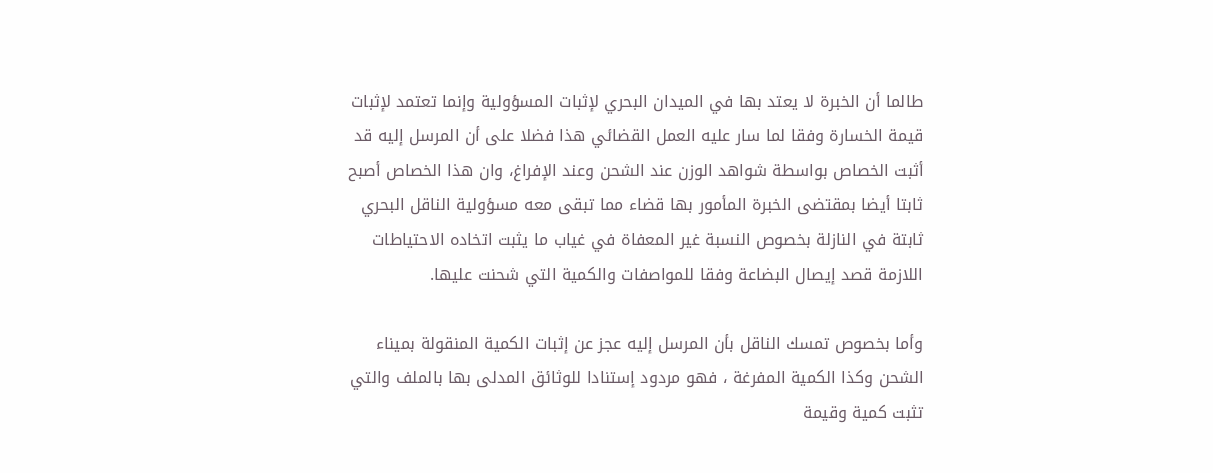طالما أن الخبرة لا يعتد بها في الميدان البحري لإثبات المسؤولية وإنما تعتمد لإثبات قيمة الخسارة وفقا لما سار عليه العمل القضائي هذا فضلا على أن المرسل إليه قد أثبت الخصاص بواسطة شواهد الوزن عند الشحن وعند الإفراغ، وان هذا الخصاص أصبح ثابتا أيضا بمقتضى الخبرة المأمور بها قضاء مما تبقى معه مسؤولية الناقل البحري ثابتة في النازلة بخصوص النسبة غير المعفاة في غياب ما يثبت اتخاده الاحتياطات اللازمة قصد إيصال البضاعة وفقا للمواصفات والكمية التي شحنت عليها.

وأما بخصوص تمسك الناقل بأن المرسل إليه عجز عن إثبات الكمية المنقولة بميناء الشحن وكذا الكمية المفرغة ، فهو مردود إستنادا للوثائق المدلى بها بالملف والتي تثبت كمية وقيمة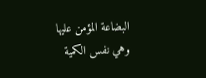البضاعة المؤمن عليها وهي نفس الكمية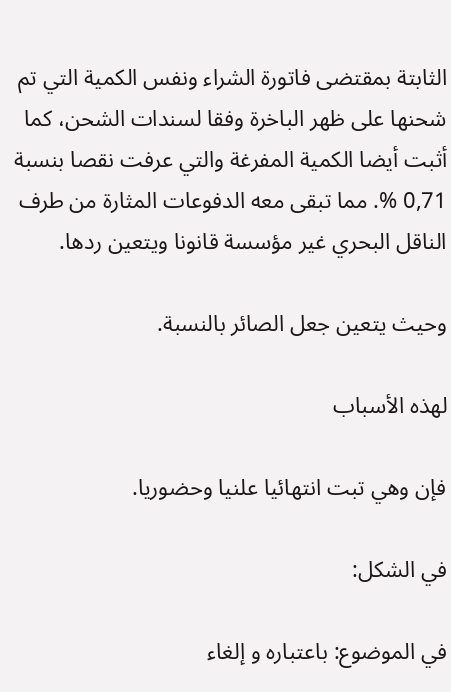الثابتة بمقتضى فاتورة الشراء ونفس الكمية التي تم شحنها على ظهر الباخرة وفقا لسندات الشحن، كما أثبت أيضا الكمية المفرغة والتي عرفت نقصا بنسبة 0,71 %. مما تبقى معه الدفوعات المثارة من طرف الناقل البحري غير مؤسسة قانونا ويتعين ردها.

وحيث يتعين جعل الصائر بالنسبة.

لهذه الأسباب

فإن وهي تبت انتهائيا علنيا وحضوريا.

في الشكل:

في الموضوع: باعتباره و إلغاء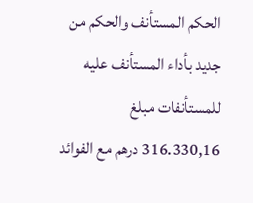الحكم المستأنف والحكم من جديد بأداء المستأنف عليه للمستأنفات مبلغ 316.330,16 درهم مع الفوائد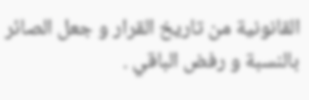القانونية من تاريخ القرار و جعل الصائر بالنسبة و رفض الباقي .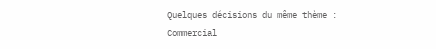Quelques décisions du même thème : Commercial